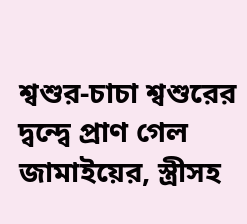শ্বশুর-চাচা শ্বশুরের দ্বন্দ্বে প্রাণ গেল জামাইয়ের, স্ত্রীসহ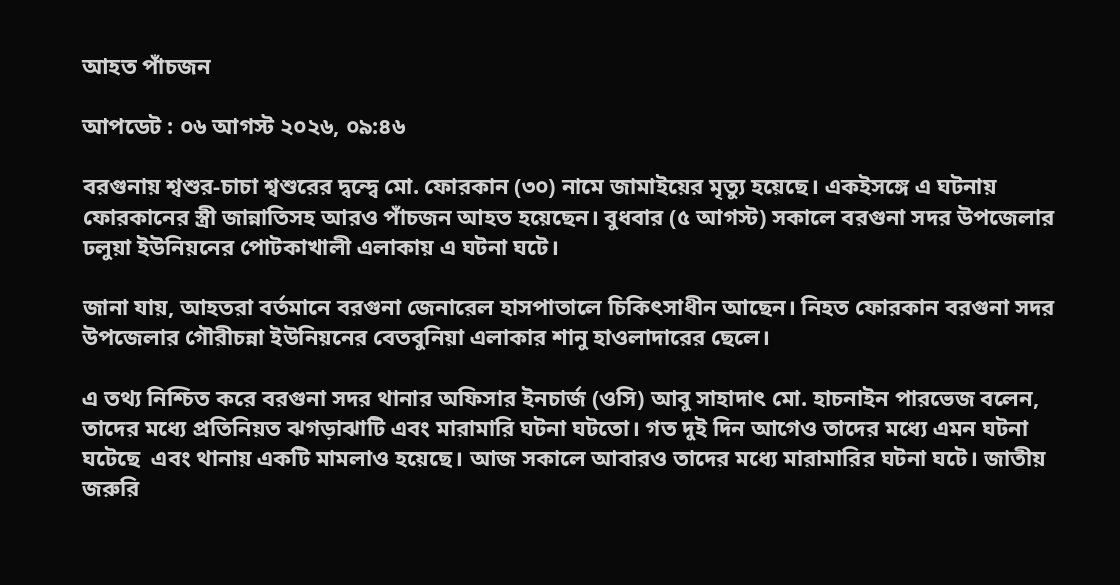আহত পাঁচজন

আপডেট : ০৬ আগস্ট ২০২৬, ০৯:৪৬

বরগুনায় শ্বশুর-চাচা শ্বশুরের দ্বন্দ্বে মো. ফোরকান (৩০) নামে জামাইয়ের মৃত্যু হয়েছে। একইসঙ্গে এ ঘটনায় ফোরকানের স্ত্রী জান্নাতিসহ আরও পাঁচজন আহত হয়েছেন। বুধবার (৫ আগস্ট) সকালে বরগুনা সদর উপজেলার ঢলুয়া ইউনিয়নের পোটকাখালী এলাকায় এ ঘটনা ঘটে।

জানা যায়, আহতরা বর্তমানে বরগুনা জেনারেল হাসপাতালে চিকিৎসাধীন আছেন। নিহত ফোরকান বরগুনা সদর উপজেলার গৌরীচন্না ইউনিয়নের বেতবুনিয়া এলাকার শানু হাওলাদারের ছেলে।

এ তথ্য নিশ্চিত করে বরগুনা সদর থানার অফিসার ইনচার্জ (ওসি) আবু সাহাদাৎ মো. হাচনাইন পারভেজ বলেন, তাদের মধ্যে প্রতিনিয়ত ঝগড়াঝাটি এবং মারামারি ঘটনা ঘটতো। গত দুই দিন আগেও তাদের মধ্যে এমন ঘটনা ঘটেছে  এবং থানায় একটি মামলাও হয়েছে। আজ সকালে আবারও তাদের মধ্যে মারামারির ঘটনা ঘটে। জাতীয় জরুরি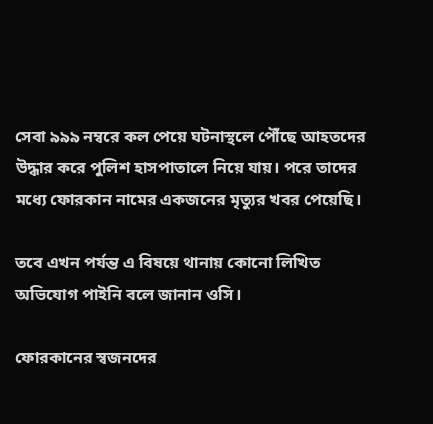সেবা ৯৯৯ নম্বরে কল পেয়ে ঘটনাস্থলে পৌঁছে আহতদের উদ্ধার করে পুলিশ হাসপাতালে নিয়ে যায়। পরে তাদের মধ্যে ফোরকান নামের একজনের মৃত্যুর খবর পেয়েছি।

তবে এখন পর্যন্ত এ বিষয়ে থানায় কোনো লিখিত অভিযোগ পাইনি বলে জানান ওসি।

ফোরকানের স্বজনদের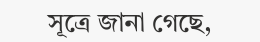সূত্রে জানা গেছে,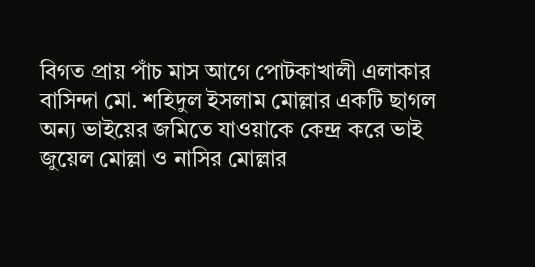বিগত প্রায় পাঁচ মাস আগে পোটকাখালী এলাকার বাসিন্দা মো. শহিদুল ইসলাম মোল্লার একটি ছাগল অন্য ভাইয়ের জমিতে যাওয়াকে কেন্দ্র করে ভাই জুয়েল মোল্লা ও নাসির মোল্লার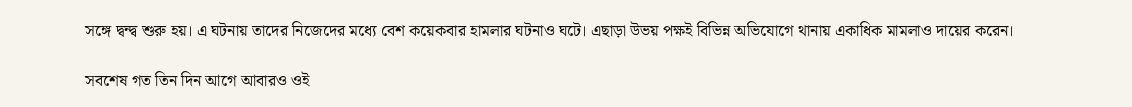সঙ্গে দ্বন্দ্ব শুরু হয়। এ ঘটনায় তাদের নিজেদের মধ্যে বেশ কয়েকবার হামলার ঘটনাও ঘটে। এছাড়া উভয় পক্ষই বিভিন্ন অভিযোগে থানায় একাধিক মামলাও দায়ের করেন।

সবশেষ গত তিন দিন আগে আবারও ওই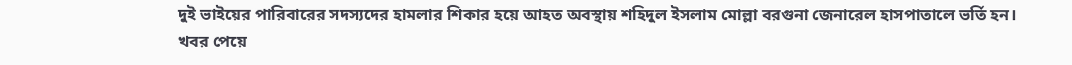দুই ভাইয়ের পারিবারের সদস্যদের হামলার শিকার হয়ে আহত অবস্থায় শহিদুল ইসলাম মোল্লা বরগুনা জেনারেল হাসপাতালে ভর্তি হন। খবর পেয়ে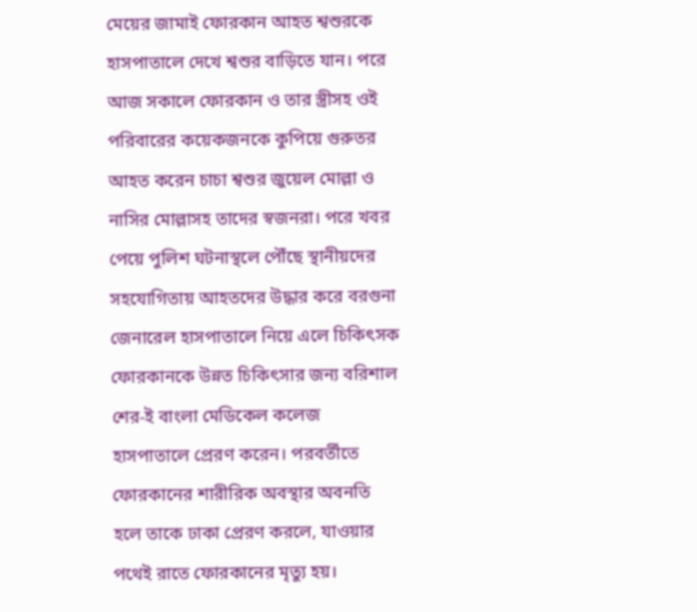মেয়ের জামাই ফোরকান আহত শ্বশুরকে হাসপাতালে দেখে শ্বশুর বাড়িতে যান। পরে আজ সকালে ফোরকান ও তার স্ত্রীসহ ওই পরিবারের কয়েকজনকে কুপিয়ে গুরুতর আহত করেন চাচা শ্বশুর জুয়েল মোল্লা ও নাসির মোল্লাসহ তাদের স্বজনরা। পরে খবর পেয়ে পুলিশ ঘটনাস্থলে পৌঁছে স্থানীয়দের সহযোগিতায় আহতদের উদ্ধার করে বরগুনা জেনারেল হাসপাতালে নিয়ে এলে চিকিৎসক ফোরকানকে উন্নত চিকিৎসার জন্য বরিশাল শের-ই বাংলা মেডিকেল কলেজ হাসপাতালে প্রেরণ করেন। পরবর্তীতে ফোরকানের শারীরিক অবস্থার অবনতি হলে তাকে ঢাকা প্রেরণ করলে, যাওয়ার পথেই রাতে ফোরকানের মৃত্যু হয়।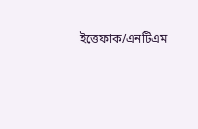ইত্তেফাক/এনটিএম